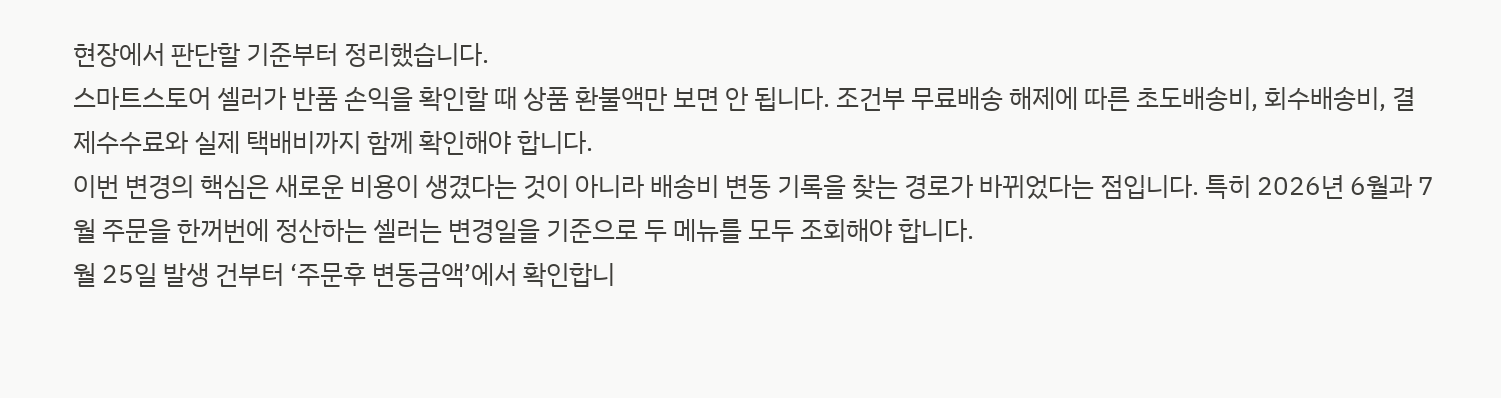현장에서 판단할 기준부터 정리했습니다.
스마트스토어 셀러가 반품 손익을 확인할 때 상품 환불액만 보면 안 됩니다. 조건부 무료배송 해제에 따른 초도배송비, 회수배송비, 결제수수료와 실제 택배비까지 함께 확인해야 합니다.
이번 변경의 핵심은 새로운 비용이 생겼다는 것이 아니라 배송비 변동 기록을 찾는 경로가 바뀌었다는 점입니다. 특히 2026년 6월과 7월 주문을 한꺼번에 정산하는 셀러는 변경일을 기준으로 두 메뉴를 모두 조회해야 합니다.
월 25일 발생 건부터 ‘주문후 변동금액’에서 확인합니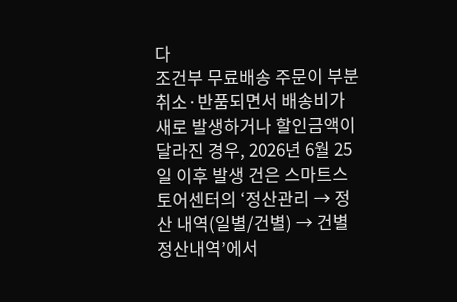다
조건부 무료배송 주문이 부분 취소·반품되면서 배송비가 새로 발생하거나 할인금액이 달라진 경우, 2026년 6월 25일 이후 발생 건은 스마트스토어센터의 ‘정산관리 → 정산 내역(일별/건별) → 건별 정산내역’에서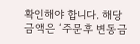확인해야 합니다. 해당 금액은 ‘주문후 변동금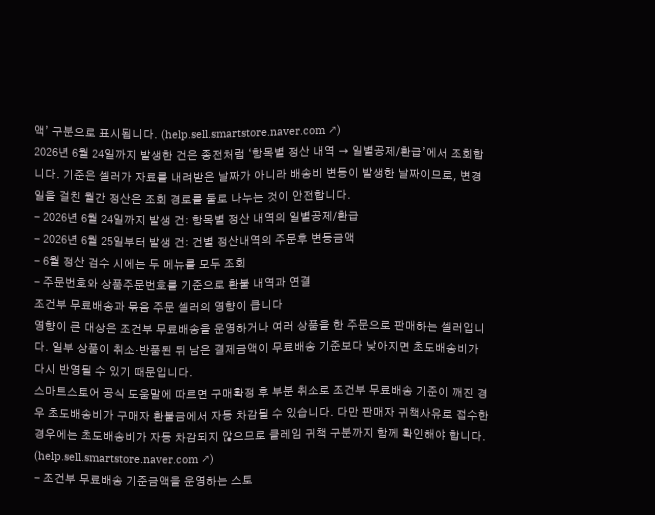액’ 구분으로 표시됩니다. (help.sell.smartstore.naver.com ↗)
2026년 6월 24일까지 발생한 건은 종전처럼 ‘항목별 정산 내역 → 일별공제/환급’에서 조회합니다. 기준은 셀러가 자료를 내려받은 날짜가 아니라 배송비 변동이 발생한 날짜이므로, 변경일을 걸친 월간 정산은 조회 경로를 둘로 나누는 것이 안전합니다.
- 2026년 6월 24일까지 발생 건: 항목별 정산 내역의 일별공제/환급
- 2026년 6월 25일부터 발생 건: 건별 정산내역의 주문후 변동금액
- 6월 정산 검수 시에는 두 메뉴를 모두 조회
- 주문번호와 상품주문번호를 기준으로 환불 내역과 연결
조건부 무료배송과 묶음 주문 셀러의 영향이 큽니다
영향이 큰 대상은 조건부 무료배송을 운영하거나 여러 상품을 한 주문으로 판매하는 셀러입니다. 일부 상품이 취소·반품된 뒤 남은 결제금액이 무료배송 기준보다 낮아지면 초도배송비가 다시 반영될 수 있기 때문입니다.
스마트스토어 공식 도움말에 따르면 구매확정 후 부분 취소로 조건부 무료배송 기준이 깨진 경우 초도배송비가 구매자 환불금에서 자동 차감될 수 있습니다. 다만 판매자 귀책사유로 접수한 경우에는 초도배송비가 자동 차감되지 않으므로 클레임 귀책 구분까지 함께 확인해야 합니다. (help.sell.smartstore.naver.com ↗)
- 조건부 무료배송 기준금액을 운영하는 스토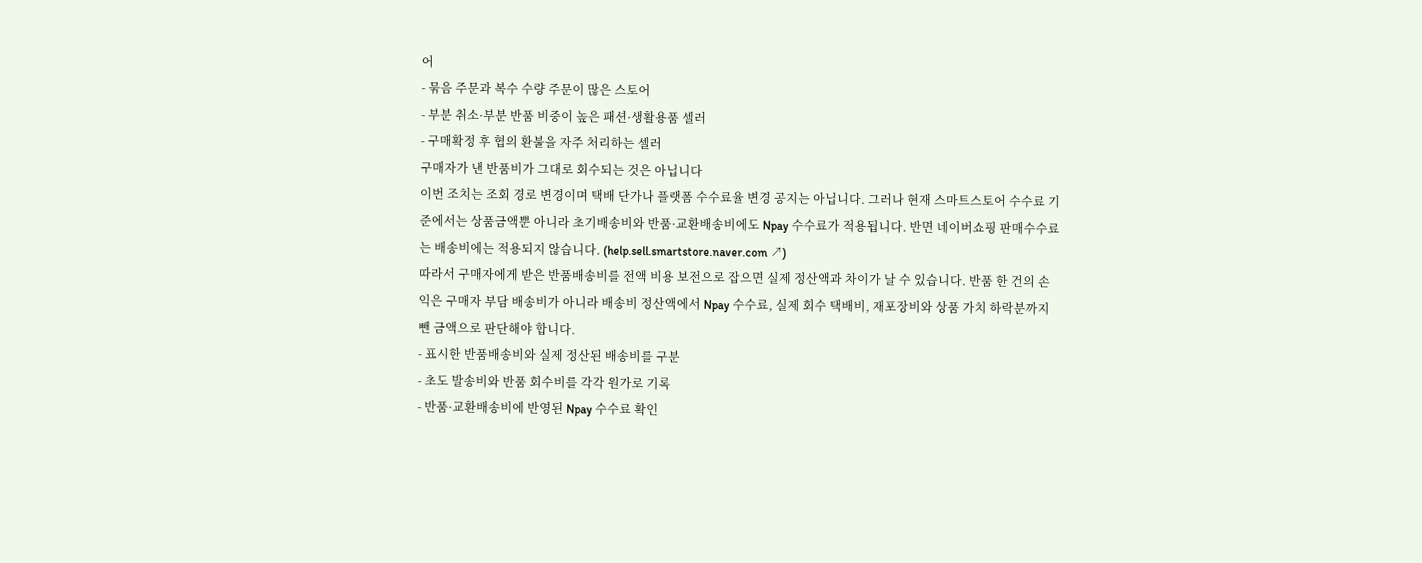어
- 묶음 주문과 복수 수량 주문이 많은 스토어
- 부분 취소·부분 반품 비중이 높은 패션·생활용품 셀러
- 구매확정 후 협의 환불을 자주 처리하는 셀러
구매자가 낸 반품비가 그대로 회수되는 것은 아닙니다
이번 조치는 조회 경로 변경이며 택배 단가나 플랫폼 수수료율 변경 공지는 아닙니다. 그러나 현재 스마트스토어 수수료 기준에서는 상품금액뿐 아니라 초기배송비와 반품·교환배송비에도 Npay 수수료가 적용됩니다. 반면 네이버쇼핑 판매수수료는 배송비에는 적용되지 않습니다. (help.sell.smartstore.naver.com ↗)
따라서 구매자에게 받은 반품배송비를 전액 비용 보전으로 잡으면 실제 정산액과 차이가 날 수 있습니다. 반품 한 건의 손익은 구매자 부담 배송비가 아니라 배송비 정산액에서 Npay 수수료, 실제 회수 택배비, 재포장비와 상품 가치 하락분까지 뺀 금액으로 판단해야 합니다.
- 표시한 반품배송비와 실제 정산된 배송비를 구분
- 초도 발송비와 반품 회수비를 각각 원가로 기록
- 반품·교환배송비에 반영된 Npay 수수료 확인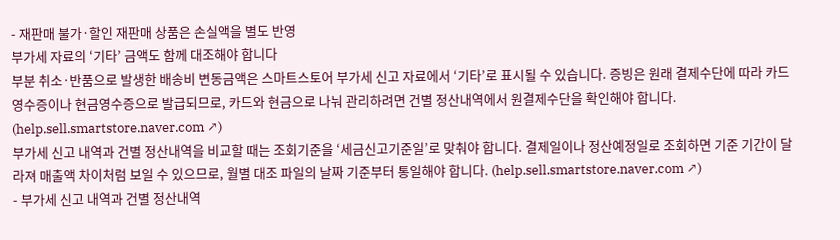- 재판매 불가·할인 재판매 상품은 손실액을 별도 반영
부가세 자료의 ‘기타’ 금액도 함께 대조해야 합니다
부분 취소·반품으로 발생한 배송비 변동금액은 스마트스토어 부가세 신고 자료에서 ‘기타’로 표시될 수 있습니다. 증빙은 원래 결제수단에 따라 카드영수증이나 현금영수증으로 발급되므로, 카드와 현금으로 나눠 관리하려면 건별 정산내역에서 원결제수단을 확인해야 합니다. (help.sell.smartstore.naver.com ↗)
부가세 신고 내역과 건별 정산내역을 비교할 때는 조회기준을 ‘세금신고기준일’로 맞춰야 합니다. 결제일이나 정산예정일로 조회하면 기준 기간이 달라져 매출액 차이처럼 보일 수 있으므로, 월별 대조 파일의 날짜 기준부터 통일해야 합니다. (help.sell.smartstore.naver.com ↗)
- 부가세 신고 내역과 건별 정산내역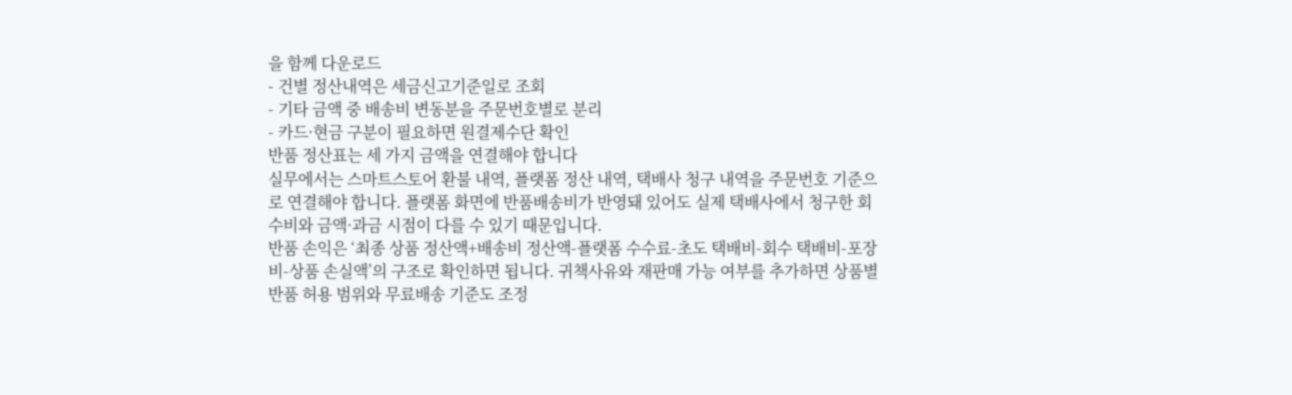을 함께 다운로드
- 건별 정산내역은 세금신고기준일로 조회
- 기타 금액 중 배송비 변동분을 주문번호별로 분리
- 카드·현금 구분이 필요하면 원결제수단 확인
반품 정산표는 세 가지 금액을 연결해야 합니다
실무에서는 스마트스토어 환불 내역, 플랫폼 정산 내역, 택배사 청구 내역을 주문번호 기준으로 연결해야 합니다. 플랫폼 화면에 반품배송비가 반영돼 있어도 실제 택배사에서 청구한 회수비와 금액·과금 시점이 다를 수 있기 때문입니다.
반품 손익은 ‘최종 상품 정산액+배송비 정산액-플랫폼 수수료-초도 택배비-회수 택배비-포장비-상품 손실액’의 구조로 확인하면 됩니다. 귀책사유와 재판매 가능 여부를 추가하면 상품별 반품 허용 범위와 무료배송 기준도 조정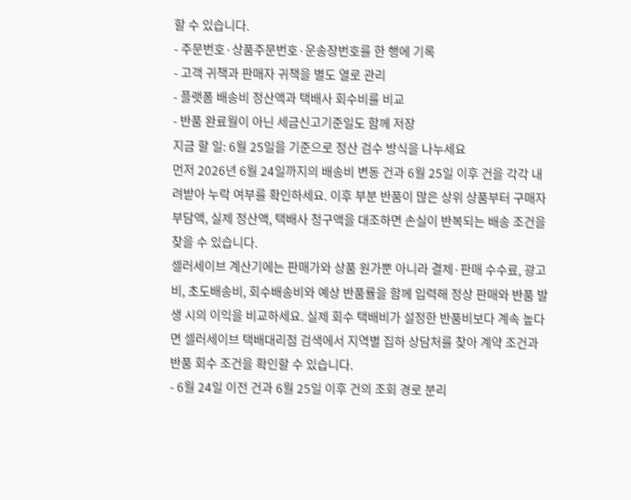할 수 있습니다.
- 주문번호·상품주문번호·운송장번호를 한 행에 기록
- 고객 귀책과 판매자 귀책을 별도 열로 관리
- 플랫폼 배송비 정산액과 택배사 회수비를 비교
- 반품 완료월이 아닌 세금신고기준일도 함께 저장
지금 할 일: 6월 25일을 기준으로 정산 검수 방식을 나누세요
먼저 2026년 6월 24일까지의 배송비 변동 건과 6월 25일 이후 건을 각각 내려받아 누락 여부를 확인하세요. 이후 부분 반품이 많은 상위 상품부터 구매자 부담액, 실제 정산액, 택배사 청구액을 대조하면 손실이 반복되는 배송 조건을 찾을 수 있습니다.
셀러세이브 계산기에는 판매가와 상품 원가뿐 아니라 결제·판매 수수료, 광고비, 초도배송비, 회수배송비와 예상 반품률을 함께 입력해 정상 판매와 반품 발생 시의 이익을 비교하세요. 실제 회수 택배비가 설정한 반품비보다 계속 높다면 셀러세이브 택배대리점 검색에서 지역별 집하 상담처를 찾아 계약 조건과 반품 회수 조건을 확인할 수 있습니다.
- 6월 24일 이전 건과 6월 25일 이후 건의 조회 경로 분리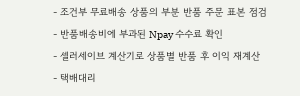- 조건부 무료배송 상품의 부분 반품 주문 표본 점검
- 반품배송비에 부과된 Npay 수수료 확인
- 셀러세이브 계산기로 상품별 반품 후 이익 재계산
- 택배대리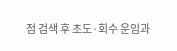점 검색 후 초도·회수 운임과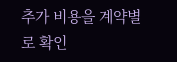추가 비용을 계약별로 확인